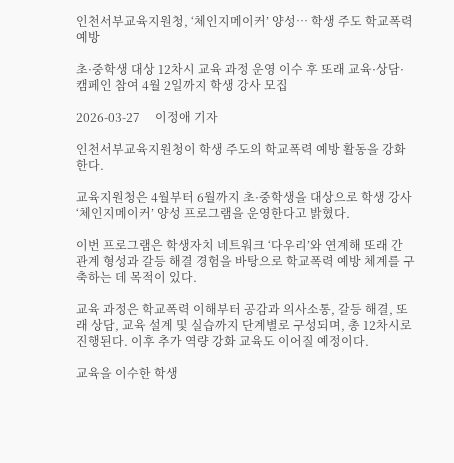인천서부교육지원청, ‘체인지메이커’ 양성… 학생 주도 학교폭력 예방

초·중학생 대상 12차시 교육 과정 운영 이수 후 또래 교육·상담·캠페인 참여 4월 2일까지 학생 강사 모집

2026-03-27     이정애 기자

인천서부교육지원청이 학생 주도의 학교폭력 예방 활동을 강화한다.

교육지원청은 4월부터 6월까지 초·중학생을 대상으로 학생 강사 ‘체인지메이커’ 양성 프로그램을 운영한다고 밝혔다.

이번 프로그램은 학생자치 네트워크 ‘다우리’와 연계해 또래 간 관계 형성과 갈등 해결 경험을 바탕으로 학교폭력 예방 체계를 구축하는 데 목적이 있다.

교육 과정은 학교폭력 이해부터 공감과 의사소통, 갈등 해결, 또래 상담, 교육 설계 및 실습까지 단계별로 구성되며, 총 12차시로 진행된다. 이후 추가 역량 강화 교육도 이어질 예정이다.

교육을 이수한 학생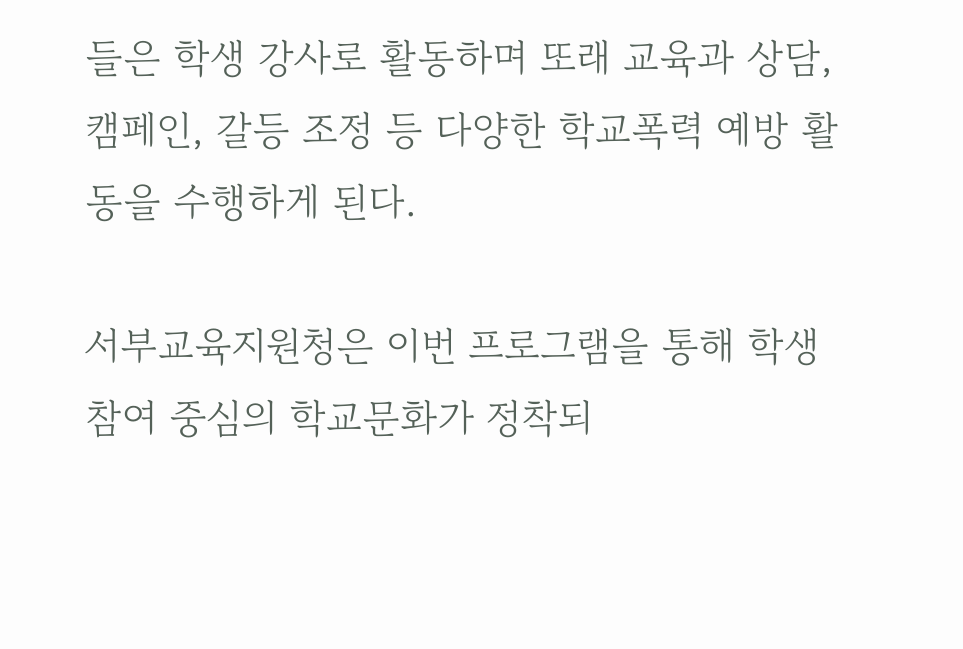들은 학생 강사로 활동하며 또래 교육과 상담, 캠페인, 갈등 조정 등 다양한 학교폭력 예방 활동을 수행하게 된다.

서부교육지원청은 이번 프로그램을 통해 학생 참여 중심의 학교문화가 정착되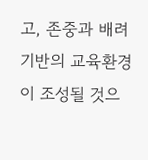고, 존중과 배려 기반의 교육환경이 조성될 것으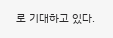로 기대하고 있다.